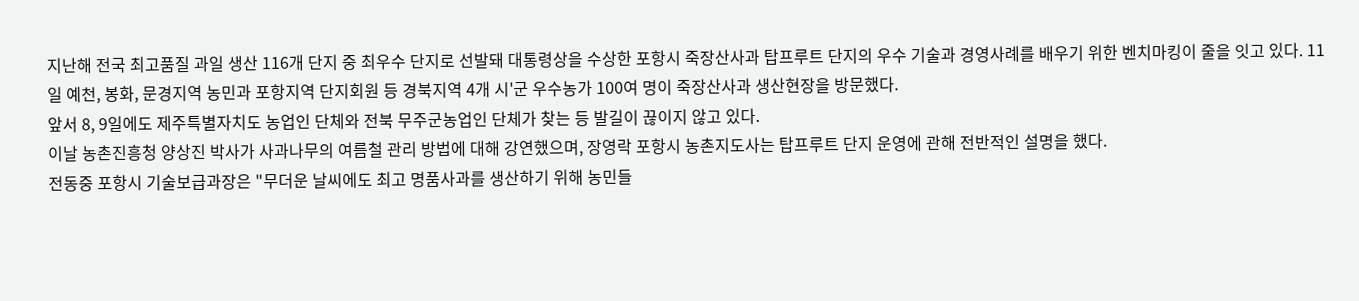지난해 전국 최고품질 과일 생산 116개 단지 중 최우수 단지로 선발돼 대통령상을 수상한 포항시 죽장산사과 탑프루트 단지의 우수 기술과 경영사례를 배우기 위한 벤치마킹이 줄을 잇고 있다. 11일 예천, 봉화, 문경지역 농민과 포항지역 단지회원 등 경북지역 4개 시'군 우수농가 100여 명이 죽장산사과 생산현장을 방문했다.
앞서 8, 9일에도 제주특별자치도 농업인 단체와 전북 무주군농업인 단체가 찾는 등 발길이 끊이지 않고 있다.
이날 농촌진흥청 양상진 박사가 사과나무의 여름철 관리 방법에 대해 강연했으며, 장영락 포항시 농촌지도사는 탑프루트 단지 운영에 관해 전반적인 설명을 했다.
전동중 포항시 기술보급과장은 "무더운 날씨에도 최고 명품사과를 생산하기 위해 농민들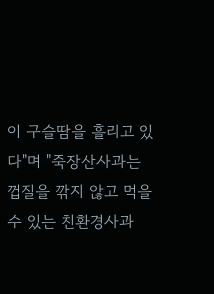이 구슬땀을 흘리고 있다"며 "죽장산사과는 껍질을 깎지 않고 먹을 수 있는 친환경사과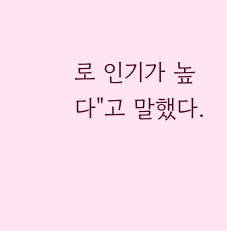로 인기가 높다"고 말했다.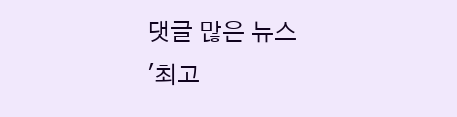댓글 많은 뉴스
'최고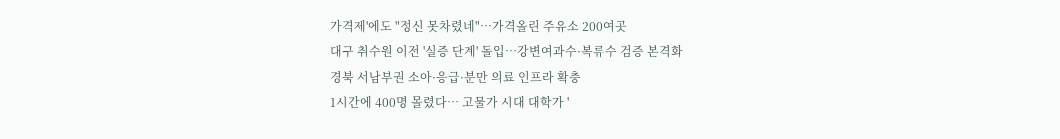가격제'에도 "정신 못차렸네"…가격올린 주유소 200여곳
대구 취수원 이전 '실증 단계' 돌입…강변여과수·복류수 검증 본격화
경북 서남부권 소아·응급·분만 의료 인프라 확충
1시간에 400명 몰렸다… 고물가 시대 대학가 '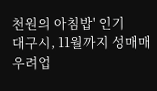천원의 아침밥' 인기
대구시, 11월까지 성매매 우려업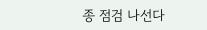종 점검 나선다